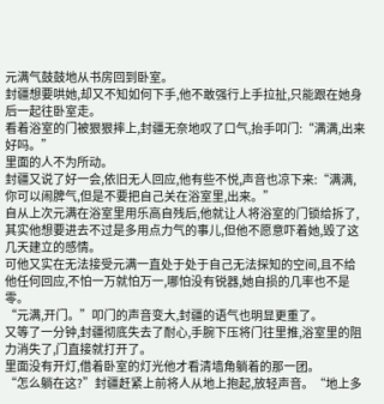元满气鼓鼓地从书房回到卧室。
封疆想要哄她,却又不知如何下手,他不敢强行上手拉扯,只能跟在她身后一起往卧室走。
看着浴室的门被狠狠摔上,封疆无奈地叹了口气,抬手叩门:“满满,出来好吗。”
里面的人不为所动。
封疆又说了好一会,依旧无人回应,他有些不悦,声音也凉下来:“满满,你可以闹脾气,但是不要把自己关在浴室里,出来。”
自从上次元满在浴室里用乐高自残后,他就让人将浴室的门锁给拆了,其实他想要进去不过是多用点力气的事儿,但他不愿意吓着她,毁了这几天建立的感情。
可他又实在无法接受元满一直处于处于自己无法探知的空间,且不给他任何回应,不怕一万就怕万一,哪怕没有锐器,她自损的几率也不是零。
“元满,开门。”叩门的声音变大,封疆的语气也明显更重了。
又等了一分钟,封疆彻底失去了耐心,手腕下压将门往里推,浴室里的阻力消失了,门直接就打开了。
里面没有开灯,借着卧室的灯光他才看清墙角躺着的那一团。
“怎么躺在这?”封疆赶紧上前将人从地上抱起,放轻声音。“地上多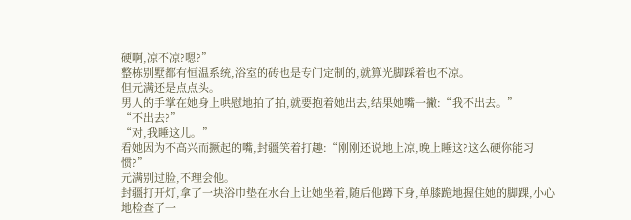硬啊,凉不凉?嗯?”
整栋别墅都有恒温系统,浴室的砖也是专门定制的,就算光脚踩着也不凉。
但元满还是点点头。
男人的手掌在她身上哄慰地拍了拍,就要抱着她出去,结果她嘴一撇:“我不出去。”
“不出去?”
“对,我睡这儿。”
看她因为不高兴而撅起的嘴,封疆笑着打趣:“刚刚还说地上凉,晚上睡这?这么硬你能习惯?”
元满别过脸,不理会他。
封疆打开灯,拿了一块浴巾垫在水台上让她坐着,随后他蹲下身,单膝跪地握住她的脚踝,小心地检查了一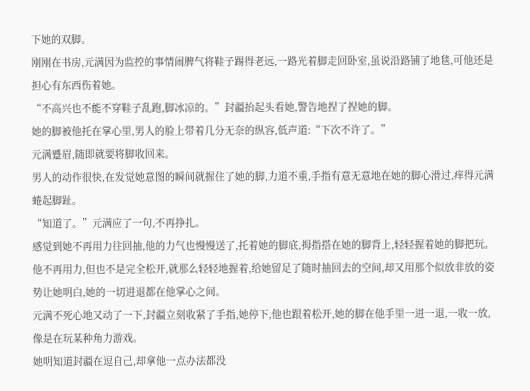下她的双脚。
刚刚在书房,元满因为监控的事情闹脾气将鞋子踢得老远,一路光着脚走回卧室,虽说沿路铺了地毯,可他还是担心有东西伤着她。
“不高兴也不能不穿鞋子乱跑,脚冰凉的。”封疆抬起头看她,警告地捏了捏她的脚。
她的脚被他托在掌心里,男人的脸上带着几分无奈的纵容,低声道:“下次不许了。”
元满蹙眉,随即就要将脚收回来。
男人的动作很快,在发觉她意图的瞬间就握住了她的脚,力道不重,手指有意无意地在她的脚心滑过,痒得元满蜷起脚趾。
“知道了。”元满应了一句,不再挣扎。
感觉到她不再用力往回抽,他的力气也慢慢送了,托着她的脚底,拇指搭在她的脚背上,轻轻握着她的脚把玩。
他不再用力,但也不是完全松开,就那么轻轻地握着,给她留足了随时抽回去的空间,却又用那个似放非放的姿势让她明白,她的一切进退都在他掌心之间。
元满不死心地又动了一下,封疆立刻收紧了手指,她停下,他也跟着松开,她的脚在他手里一进一退,一收一放,像是在玩某种角力游戏。
她明知道封疆在逗自己,却拿他一点办法都没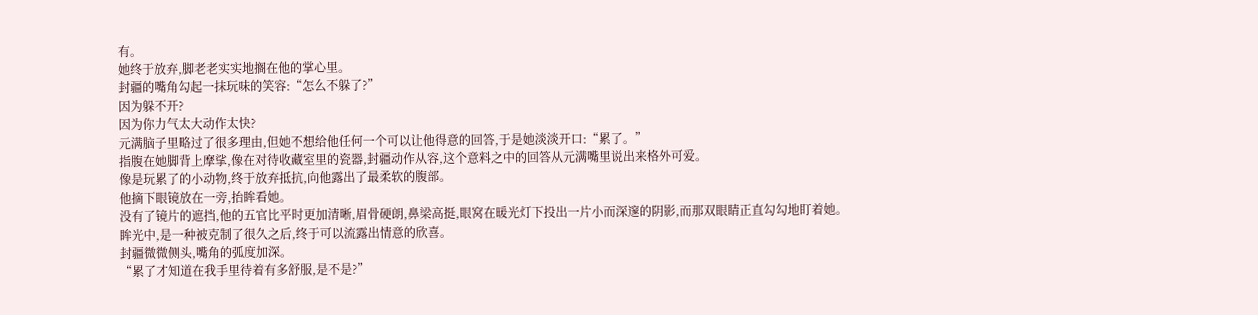有。
她终于放弃,脚老老实实地搁在他的掌心里。
封疆的嘴角勾起一抹玩味的笑容:“怎么不躲了?”
因为躲不开?
因为你力气太大动作太快?
元满脑子里略过了很多理由,但她不想给他任何一个可以让他得意的回答,于是她淡淡开口:“累了。”
指腹在她脚背上摩挲,像在对待收藏室里的瓷器,封疆动作从容,这个意料之中的回答从元满嘴里说出来格外可爱。
像是玩累了的小动物,终于放弃抵抗,向他露出了最柔软的腹部。
他摘下眼镜放在一旁,抬眸看她。
没有了镜片的遮挡,他的五官比平时更加清晰,眉骨硬朗,鼻梁高挺,眼窝在暖光灯下投出一片小而深邃的阴影,而那双眼睛正直勾勾地盯着她。
眸光中,是一种被克制了很久之后,终于可以流露出情意的欣喜。
封疆微微侧头,嘴角的弧度加深。
“累了才知道在我手里待着有多舒服,是不是?”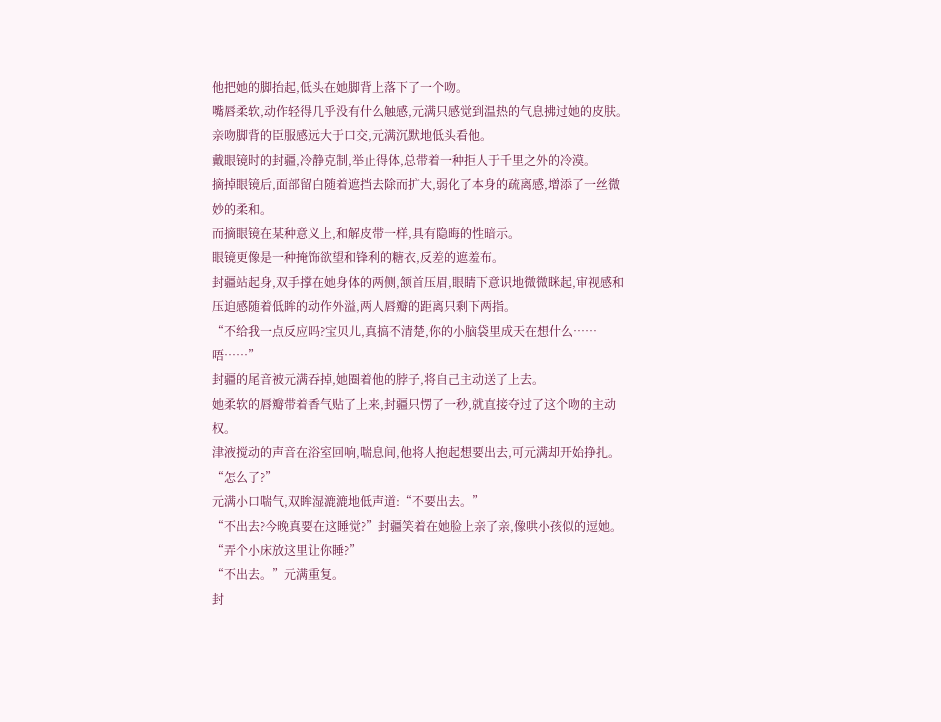他把她的脚抬起,低头在她脚背上落下了一个吻。
嘴唇柔软,动作轻得几乎没有什么触感,元满只感觉到温热的气息拂过她的皮肤。
亲吻脚背的臣服感远大于口交,元满沉默地低头看他。
戴眼镜时的封疆,冷静克制,举止得体,总带着一种拒人于千里之外的冷漠。
摘掉眼镜后,面部留白随着遮挡去除而扩大,弱化了本身的疏离感,增添了一丝微妙的柔和。
而摘眼镜在某种意义上,和解皮带一样,具有隐晦的性暗示。
眼镜更像是一种掩饰欲望和锋利的糖衣,反差的遮羞布。
封疆站起身,双手撑在她身体的两侧,颔首压眉,眼睛下意识地微微眯起,审视感和压迫感随着低眸的动作外溢,两人唇瓣的距离只剩下两指。
“不给我一点反应吗?宝贝儿,真搞不清楚,你的小脑袋里成天在想什么……唔……”
封疆的尾音被元满吞掉,她圈着他的脖子,将自己主动送了上去。
她柔软的唇瓣带着香气贴了上来,封疆只愣了一秒,就直接夺过了这个吻的主动权。
津液搅动的声音在浴室回响,喘息间,他将人抱起想要出去,可元满却开始挣扎。
“怎么了?”
元满小口喘气,双眸湿漉漉地低声道:“不要出去。”
“不出去?今晚真要在这睡觉?”封疆笑着在她脸上亲了亲,像哄小孩似的逗她。“弄个小床放这里让你睡?”
“不出去。”元满重复。
封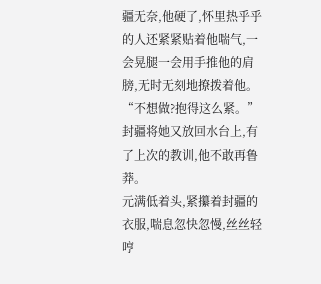疆无奈,他硬了,怀里热乎乎的人还紧紧贴着他喘气,一会晃腿一会用手推他的肩膀,无时无刻地撩拨着他。
“不想做?抱得这么紧。”封疆将她又放回水台上,有了上次的教训,他不敢再鲁莽。
元满低着头,紧攥着封疆的衣服,喘息忽快忽慢,丝丝轻哼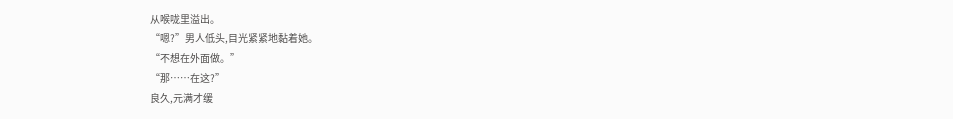从喉咙里溢出。
“嗯?”男人低头,目光紧紧地黏着她。
“不想在外面做。”
“那……在这?”
良久,元满才缓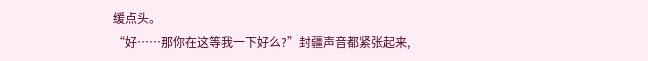缓点头。
“好……那你在这等我一下好么?”封疆声音都紧张起来,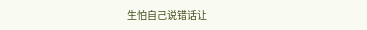生怕自己说错话让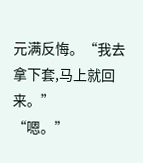元满反悔。“我去拿下套,马上就回来。”
“嗯。”